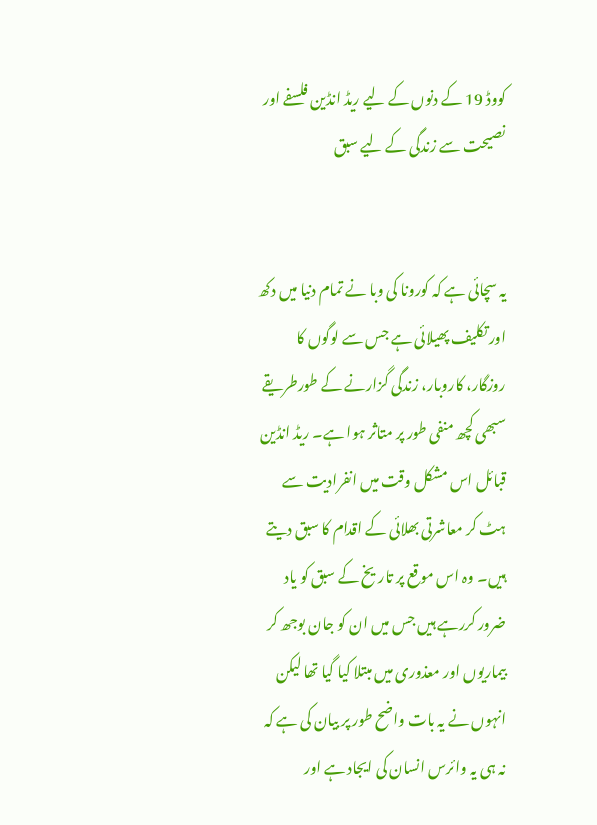کووڈ 19 کے دنوں کے لیے ریڈ انڈین فلسفے اور نصیحت سے زندگی کے لیے سبق


یہ سچائی ہے کہ کورونا کی وبا نے تمام دنیا میں دکھ اور تکلیف پھیلائی ہے جس سے لوگوں کا روزگار، کاروبار، زندگی گزارنے کے طورطریقے سبھی کچھ منفی طور پر متاثر ہوا ہے۔ ریڈ انڈین قبائل اس مشکل وقت میں انفرادیت سے ہٹ کر معاشرتی بھلائی کے اقدام کا سبق دیتے ہیں۔ وہ اس موقع پر تاریخ کے سبق کو یاد ضرور کررہے ہیں جس میں ان کو جان بوجھ کر بیماریوں اور معذوری میں مبتلا کیا گیا تھا لیکن انہوں نے یہ بات واضح طور پر بیان کی ہے کہ نہ ہی یہ وائرس انسان کی ایجاد ہے اور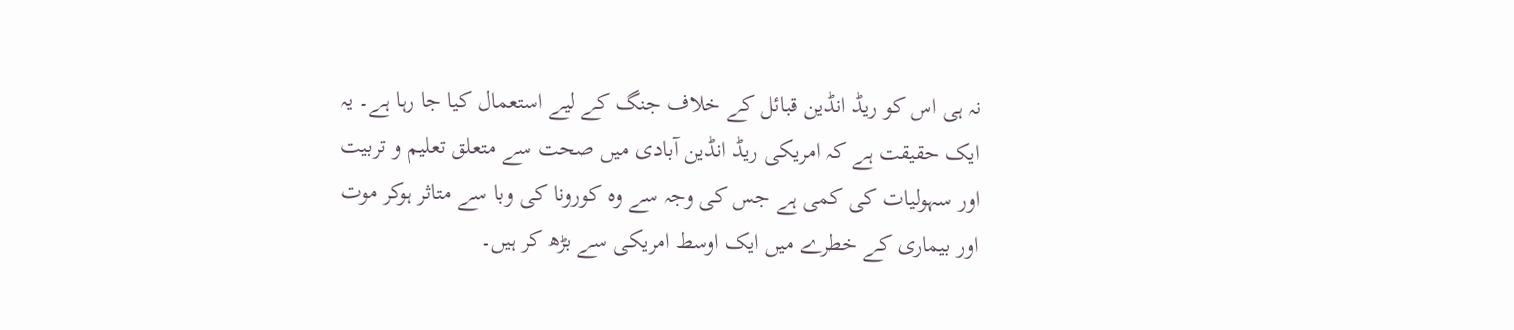نہ ہی اس کو ریڈ انڈین قبائل کے خلاف جنگ کے لیے استعمال کیا جا رہا ہے۔ یہ ایک حقیقت ہے کہ امریکی ریڈ انڈین آبادی میں صحت سے متعلق تعلیم و تربیت اور سہولیات کی کمی ہے جس کی وجہ سے وہ کورونا کی وبا سے متاثر ہوکر موت اور بیماری کے خطرے میں ایک اوسط امریکی سے بڑھ کر ہیں۔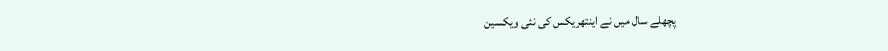پچھلے سال میں نے اینتھریکس کی نئی ویکسین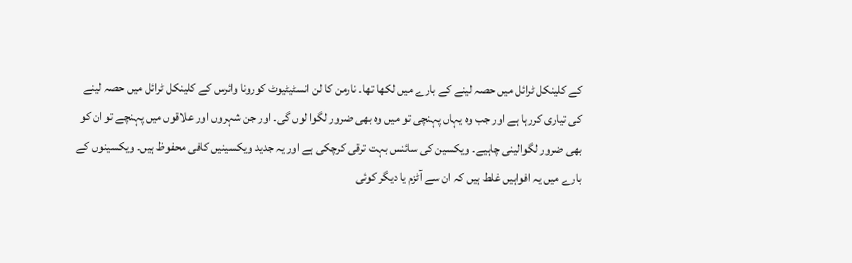کے کلینکل ٹرائل میں حصہ لینے کے بارے میں لکھا تھا۔ نارمن کا لن انسٹیٹیوٹ کورونا وائرس کے کلینکل ٹرائل میں حصہ لینے کی تیاری کررہا ہے اور جب وہ یہاں پہنچی تو میں وہ بھی ضرور لگوا لوں گی۔ اور جن شہروں اور علاقوں میں پہنچے تو ان کو بھی ضرور لگوالینی چاہیے۔ ویکسین کی سائنس بہت ترقی کرچکی ہے اور یہ جدید ویکسینیں کافی محفوظ ہیں۔ ویکسینوں کے بارے میں یہ افواہیں غلط ہیں کہ ان سے آٹزم یا دیگر کوئی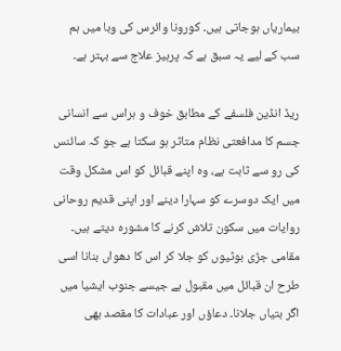بیماریاں ہوجاتی ہیں۔ کورونا وائرس کی وبا میں ہم سب کے لیے یہ سبق ہے کہ پرہیز علاج سے بہتر ہے۔

ریڈ انڈین فلسفے کے مطابق خوف و ہراس سے انسانی جسم کا مدافعتی نظام متاثر ہو سکتا ہے جو کہ سائنس کی رو سے ثابت ہے، وہ اپنے قبائل کو اس مشکل وقت میں ایک دوسرے کو سہارا دینے اور اپنی قدیم روحانی روایات میں سکون تلاش کرنے کا مشورہ دیتے ہیں۔ مقامی جڑی بوٹیوں کو جلا کر اس کا دھواں بنانا اسی طرح ان قبائل میں مقبول ہے جیسے جنوب ایشیا میں اگر بتیاں جلانا۔ دعاؤں اور عبادات کا مقصد بھی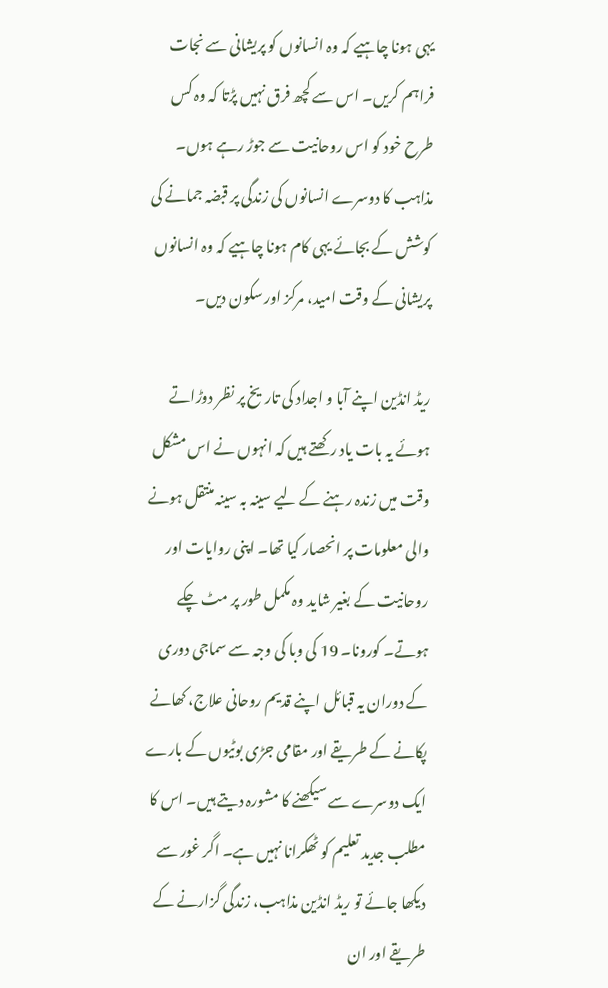یہی ہونا چاہیے کہ وہ انسانوں کو پریشانی سے نجات فراہم کریں۔ اس سے کچھ فرق نہیں پڑتا کہ وہ کس طرح خود کو اس روحانیت سے جوڑ رہے ہوں۔ مذاہب کا دوسرے انسانوں کی زندگی پر قبضہ جمانے کی کوشش کے بجائے یہی کام ہونا چاہیے کہ وہ انسانوں پریشانی کے وقت امید، مرکز اور سکون دیں۔

ریڈ انڈین اپنے آبا و اجداد کی تاریخ پر نظر دوڑاتے ہوئے یہ بات یاد رکھتے ہیں کہ انہوں نے اس مشکل وقت میں زندہ رہنے کے لیے سینہ بہ سینہ منتقل ہونے والی معلومات پر انحصار کیا تھا۔ اپنی روایات اور روحانیت کے بغیر شاید وہ مکمل طور پر مٹ چکے ہوتے۔ کورونا۔ 19 کی وبا کی وجہ سے سماجی دوری کے دوران یہ قبائل اپنے قدیم روحانی علاج، کھانے پکانے کے طریقے اور مقامی جڑی بوٹیوں کے بارے ایک دوسرے سے سیکھنے کا مشورہ دیتے ہیں۔ اس کا مطلب جدید تعلیم کو ٹھکرانا نہیں ہے۔ اگر غور سے دیکھا جائے تو ریڈ انڈین مذاہب، زندگی گزارنے کے طریقے اور ان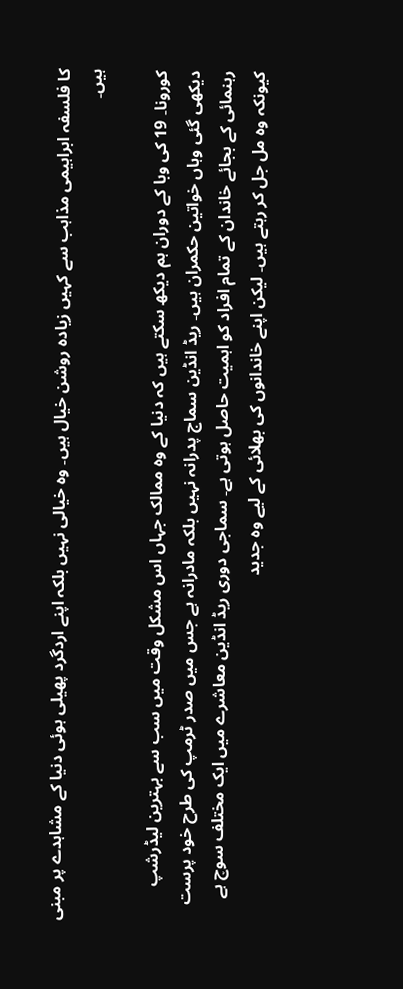کا فلسفہ ابراہیمی مذاہب سے کہیں زیادہ روشن خیال ہیں۔ وہ خیالی نہیں بلکہ اپنے اردگرد پھیلی ہوئی دنیا کے مشاہدے پر مبنی ہیں۔

کورونا۔ 19 کی وبا کے دوران ہم دیکھ سکتے ہیں کہ دنیا کے وہ ممالک جہاں اس مشکل وقت میں سب سے بہترین لیڈرشپ دیکھی گئی وہاں خواتین حکمران ہیں۔ ریڈ انڈین سماج پدرانہ نہیں بلکہ مادرانہ ہے جس میں صدر ٹرمپ کی طرح خود پرست رہنمائی کے بجائے خاندان کے تمام افراد کو اہمیت حاصل ہوتی ہے۔ سماجی دوری ریڈ انڈین معاشرے میں ایک مختلف سوچ ہے کیونکہ وہ مل جل کر رہتے ہیں۔ لیکن اپنے خاندانوں کی بھلائی کے لیے وہ جدید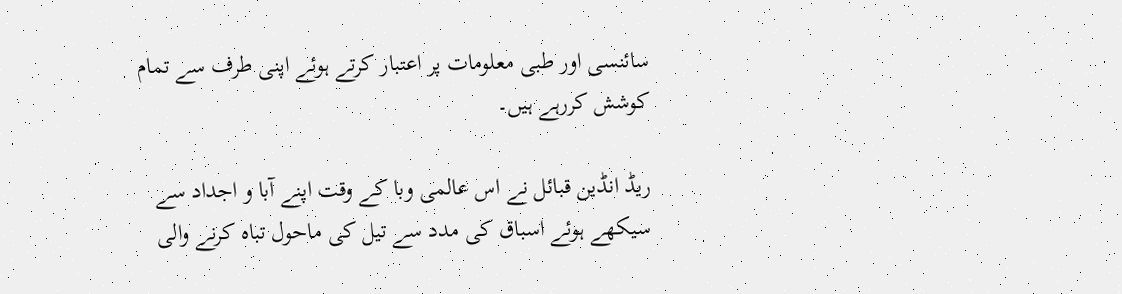سائنسی اور طبی معلومات پر اعتبار کرتے ہوئے اپنی طرف سے تمام کوشش کررہے ہیں۔

ریڈ انڈین قبائل نے اس عالمی وبا کے وقت اپنے آبا و اجداد سے سیکھے ہوئے اسباق کی مدد سے تیل کی ماحول تباہ کرنے والی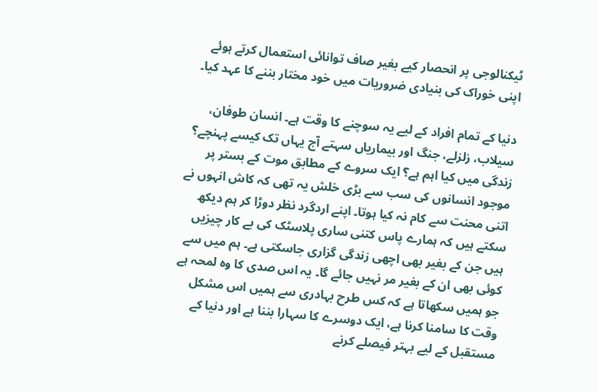ٹیکنالوجی پر انحصار کیے بغیر صاف توانائی استعمال کرتے ہوئے اپنی خوراک کی بنیادی ضروریات میں خود مختار بننے کا عہد کیا۔

دنیا کے تمام افراد کے لیے یہ سوچنے کا وقت ہے۔ انسان طوفان، سیلاب، زلزلے، جنگ اور بیماریاں سہتے آج یہاں تک کیسے پہنچے؟ زندگی میں کیا اہم ہے؟ ایک سروے کے مطابق موت کے بستر پر موجود انسانوں کی سب سے بڑی خلش یہ تھی کہ کاش انہوں نے اتنی محنت سے کام نہ کیا ہوتا۔ اپنے اردگرد نظر دوڑا کر ہم دیکھ سکتے ہیں کہ ہمارے پاس کتنی ساری پلاسٹک کی بے کار چیزیں ہیں جن کے بغیر بھی اچھی زندگی گزاری جاسکتی ہے۔ ہم میں سے کوئی بھی ان کے بغیر مر نہیں جائے گا۔ یہ اس صدی کا وہ لمحہ ہے جو ہمیں سکھاتا ہے کہ کس طرح بہادری سے ہمیں اس مشکل وقت کا سامنا کرنا ہے، ایک دوسرے کا سہارا بننا ہے اور دنیا کے مستقبل کے لیے بہتر فیصلے کرنے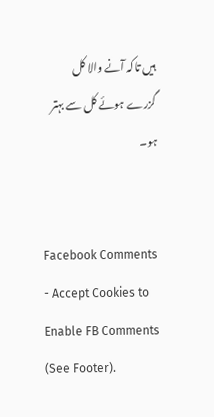ہیں تاکہ آنے والا کل گزرے ہوئے کل سے بہتر ہو۔


Facebook Comments - Accept Cookies to Enable FB Comments (See Footer).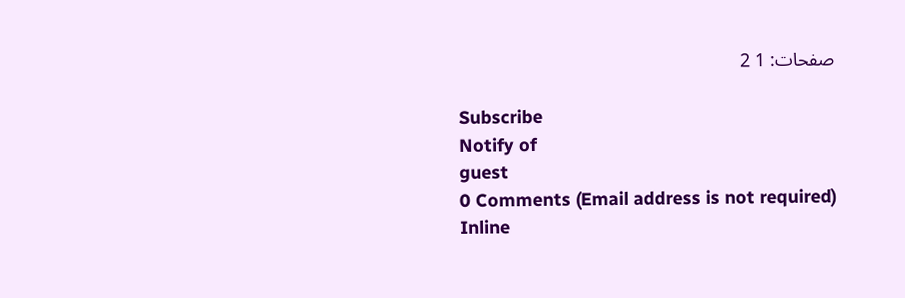صفحات: 1 2

Subscribe
Notify of
guest
0 Comments (Email address is not required)
Inline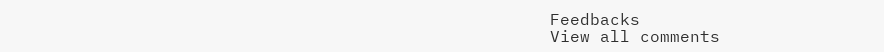Feedbacks
View all comments